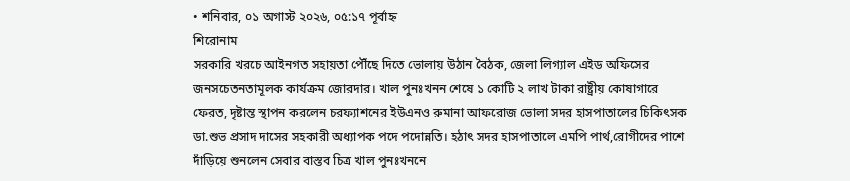• শনিবার, ০১ অগাস্ট ২০২৬, ০৫:১৭ পূর্বাহ্ন
শিরোনাম
সরকারি খরচে আইনগত সহায়তা পৌঁছে দিতে ভোলায় উঠান বৈঠক, জেলা লিগ্যাল এইড অফিসের জনসচেতনতামূলক কার্যক্রম জোরদার। খাল পুনঃখনন শেষে ১ কোটি ২ লাখ টাকা রাষ্ট্রীয় কোষাগারে ফেরত, দৃষ্টান্ত স্থাপন করলেন চরফ্যাশনের ইউএনও রুমানা আফরোজ ভোলা সদর হাসপাতালের চিকিৎসক ডা.শুভ প্রসাদ দাসের সহকারী অধ্যাপক পদে পদোন্নতি। হঠাৎ সদর হাসপাতালে এমপি পার্থ,রোগীদের পাশে দাঁড়িয়ে শুনলেন সেবার বাস্তব চিত্র খাল পুনঃখননে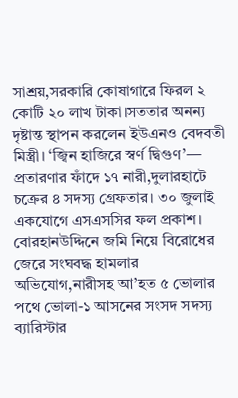সাশ্রয়,সরকারি কোষাগারে ফিরল ২ কোটি ২০ লাখ টাকা।সততার অনন্য দৃষ্টান্ত স্থাপন করলেন ইউএনও বেদবতী মিস্ত্রী। ‘জ্বিন হাজিরে স্বর্ণ দ্বিগুণ’— প্রতারণার ফাঁদে ১৭ নারী,দুলারহাটে চক্রের ৪ সদস্য গ্রেফতার। ৩০ জুলাই একযোগে এসএসসির ফল প্রকাশ। বোরহানউদ্দিনে জমি নিয়ে বিরোধের জেরে সংঘবদ্ধ হামলার অভিযোগ,নারীসহ আ’হত ৫ ভোলার পথে ভোলা-১ আসনের সংসদ সদস্য ব্যারিস্টার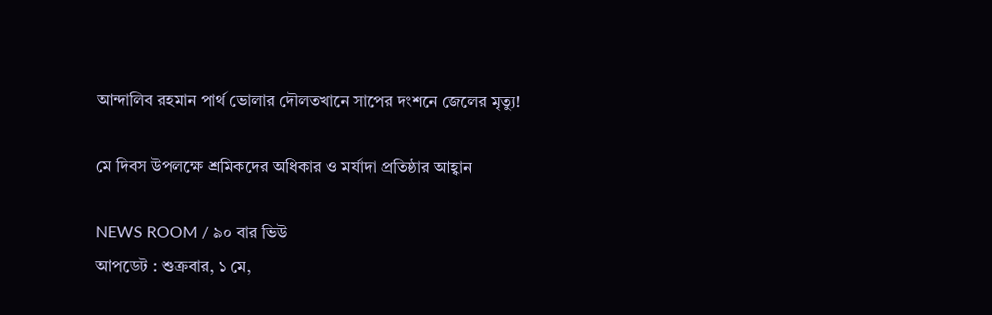আন্দালিব রহমান পার্থ ভোলার দৌলতখানে সাপের দংশনে জেলের মৃত্যু!

মে দিবস উপলক্ষে শ্রমিকদের অধিকার ও মর্যাদা প্রতিষ্ঠার আহ্বান

NEWS ROOM / ৯০ বার ভিউ
আপডেট : শুক্রবার, ১ মে,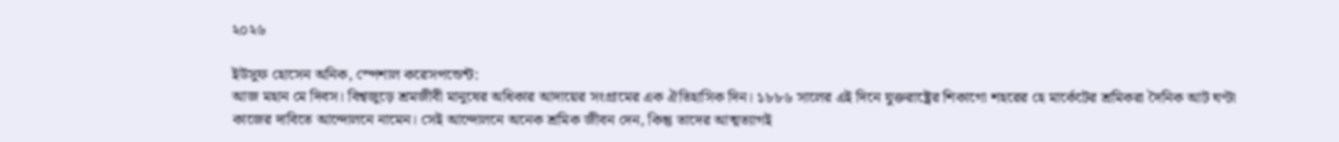২০২৬

ইউসুফ হোসেন অনিক, স্পেশাল করেসপন্ডেন্ট:
আজ মহান মে দিবস। বিশ্বজুড়ে শ্রমজীবী মানুষের অধিকার আদায়ের সংগ্রামের এক ঐতিহাসিক দিন। ১৮৮৬ সালের এই দিনে যুক্তরাষ্ট্রের শিকাগো শহরের হে মার্কেটের শ্রমিকরা দৈনিক আট ঘণ্টা কাজের দাবিতে আন্দোলনে নামেন। সেই আন্দোলনে অনেক শ্রমিক জীবন দেন, কিন্তু তাদের আত্মত্যাগই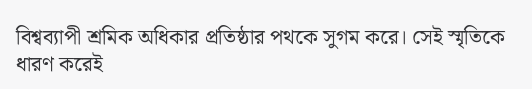বিশ্বব্যাপী শ্রমিক অধিকার প্রতিষ্ঠার পথকে সুগম করে। সেই স্মৃতিকে ধারণ করেই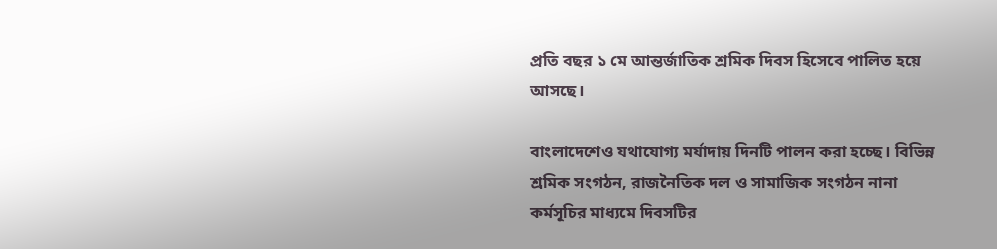প্রতি বছর ১ মে আন্তর্জাতিক শ্রমিক দিবস হিসেবে পালিত হয়ে আসছে।

বাংলাদেশেও যথাযোগ্য মর্যাদায় দিনটি পালন করা হচ্ছে। বিভিন্ন শ্রমিক সংগঠন, রাজনৈতিক দল ও সামাজিক সংগঠন নানা কর্মসূচির মাধ্যমে দিবসটির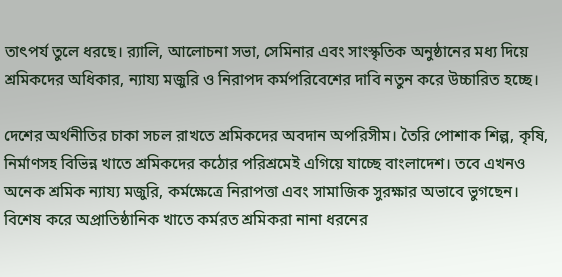তাৎপর্য তুলে ধরছে। র‍্যালি, আলোচনা সভা, সেমিনার এবং সাংস্কৃতিক অনুষ্ঠানের মধ্য দিয়ে শ্রমিকদের অধিকার, ন্যায্য মজুরি ও নিরাপদ কর্মপরিবেশের দাবি নতুন করে উচ্চারিত হচ্ছে।

দেশের অর্থনীতির চাকা সচল রাখতে শ্রমিকদের অবদান অপরিসীম। তৈরি পোশাক শিল্প, কৃষি, নির্মাণসহ বিভিন্ন খাতে শ্রমিকদের কঠোর পরিশ্রমেই এগিয়ে যাচ্ছে বাংলাদেশ। তবে এখনও অনেক শ্রমিক ন্যায্য মজুরি, কর্মক্ষেত্রে নিরাপত্তা এবং সামাজিক সুরক্ষার অভাবে ভুগছেন। বিশেষ করে অপ্রাতিষ্ঠানিক খাতে কর্মরত শ্রমিকরা নানা ধরনের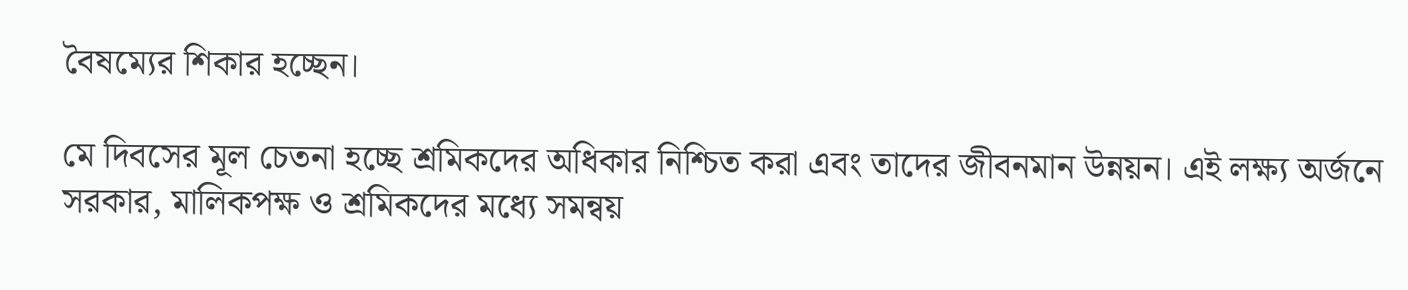বৈষম্যের শিকার হচ্ছেন।

মে দিবসের মূল চেতনা হচ্ছে শ্রমিকদের অধিকার নিশ্চিত করা এবং তাদের জীবনমান উন্নয়ন। এই লক্ষ্য অর্জনে সরকার, মালিকপক্ষ ও শ্রমিকদের মধ্যে সমন্বয়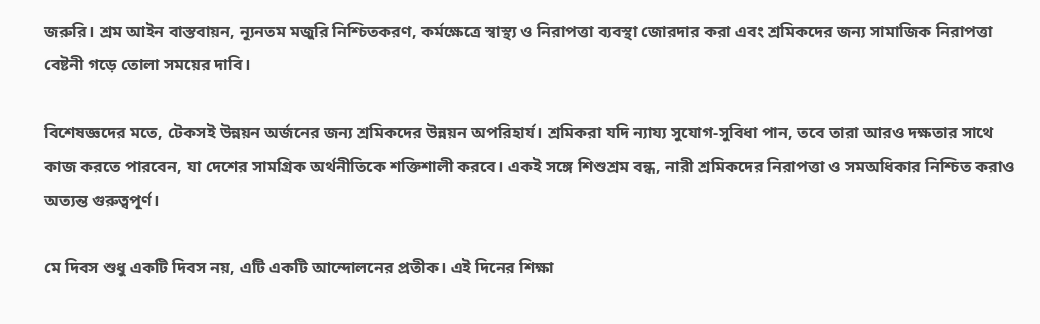জরুরি। শ্রম আইন বাস্তবায়ন, ন্যূনতম মজুরি নিশ্চিতকরণ, কর্মক্ষেত্রে স্বাস্থ্য ও নিরাপত্তা ব্যবস্থা জোরদার করা এবং শ্রমিকদের জন্য সামাজিক নিরাপত্তা বেষ্টনী গড়ে তোলা সময়ের দাবি।

বিশেষজ্ঞদের মতে, টেকসই উন্নয়ন অর্জনের জন্য শ্রমিকদের উন্নয়ন অপরিহার্য। শ্রমিকরা যদি ন্যায্য সুযোগ-সুবিধা পান, তবে তারা আরও দক্ষতার সাথে কাজ করতে পারবেন, যা দেশের সামগ্রিক অর্থনীতিকে শক্তিশালী করবে। একই সঙ্গে শিশুশ্রম বন্ধ, নারী শ্রমিকদের নিরাপত্তা ও সমঅধিকার নিশ্চিত করাও অত্যন্ত গুরুত্বপূর্ণ।

মে দিবস শুধু একটি দিবস নয়, এটি একটি আন্দোলনের প্রতীক। এই দিনের শিক্ষা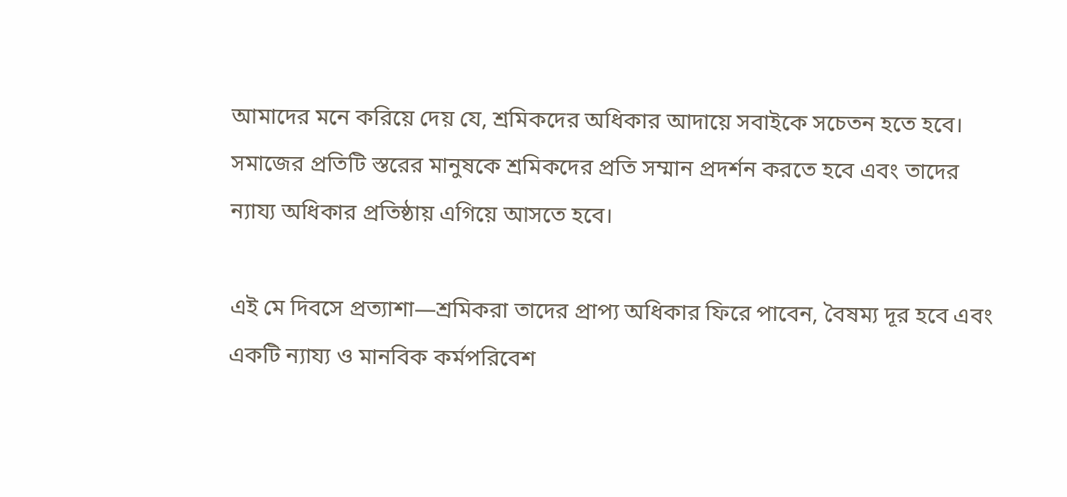আমাদের মনে করিয়ে দেয় যে, শ্রমিকদের অধিকার আদায়ে সবাইকে সচেতন হতে হবে। সমাজের প্রতিটি স্তরের মানুষকে শ্রমিকদের প্রতি সম্মান প্রদর্শন করতে হবে এবং তাদের ন্যায্য অধিকার প্রতিষ্ঠায় এগিয়ে আসতে হবে।

এই মে দিবসে প্রত্যাশা—শ্রমিকরা তাদের প্রাপ্য অধিকার ফিরে পাবেন, বৈষম্য দূর হবে এবং একটি ন্যায্য ও মানবিক কর্মপরিবেশ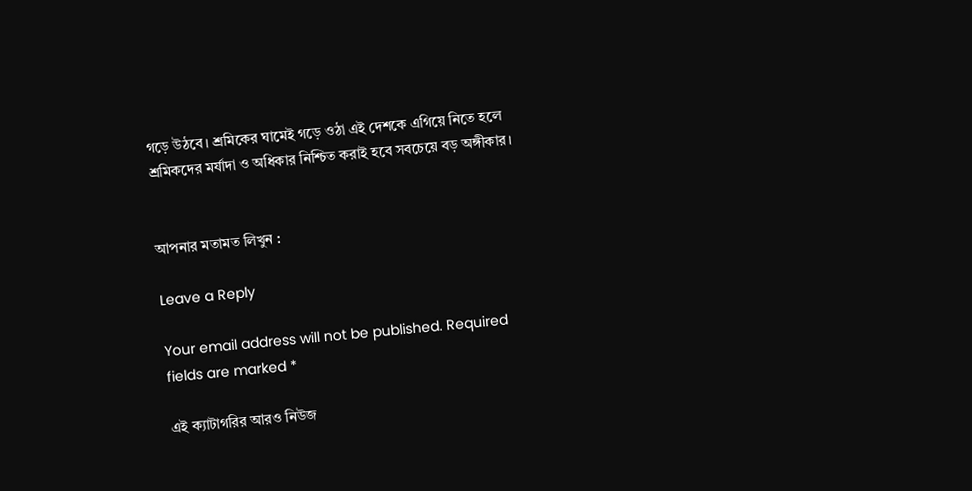গড়ে উঠবে। শ্রমিকের ঘামেই গড়ে ওঠা এই দেশকে এগিয়ে নিতে হলে শ্রমিকদের মর্যাদা ও অধিকার নিশ্চিত করাই হবে সবচেয়ে বড় অঙ্গীকার।


আপনার মতামত লিখুন :

Leave a Reply

Your email address will not be published. Required fields are marked *

এই ক্যাটাগরির আরও নিউজ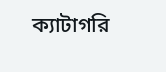ক্যাটাগরি